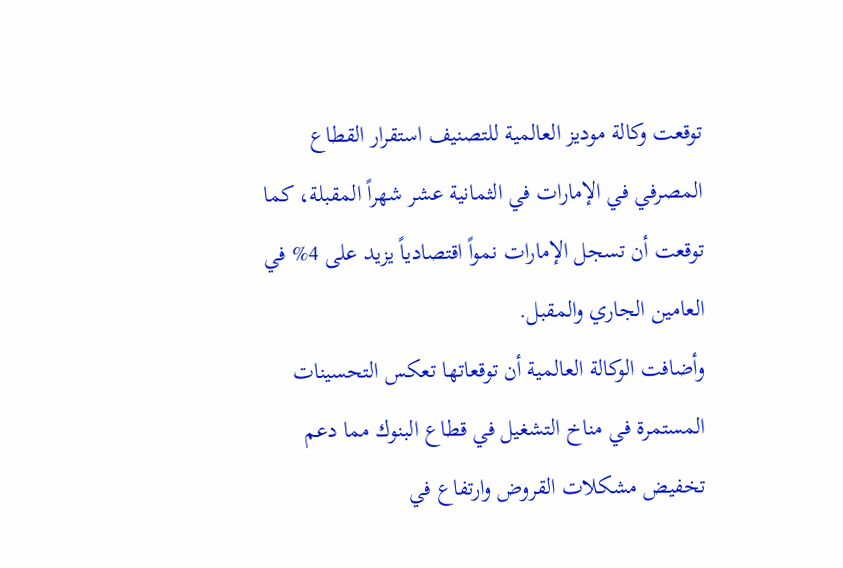توقعت وكالة موديز العالمية للتصنيف استقرار القطاع المصرفي في الإمارات في الثمانية عشر شهراً المقبلة، كما توقعت أن تسجل الإمارات نمواً اقتصادياً يزيد على 4% في العامين الجاري والمقبل.
وأضافت الوكالة العالمية أن توقعاتها تعكس التحسينات المستمرة في مناخ التشغيل في قطاع البنوك مما دعم تخفيض مشكلات القروض وارتفاع في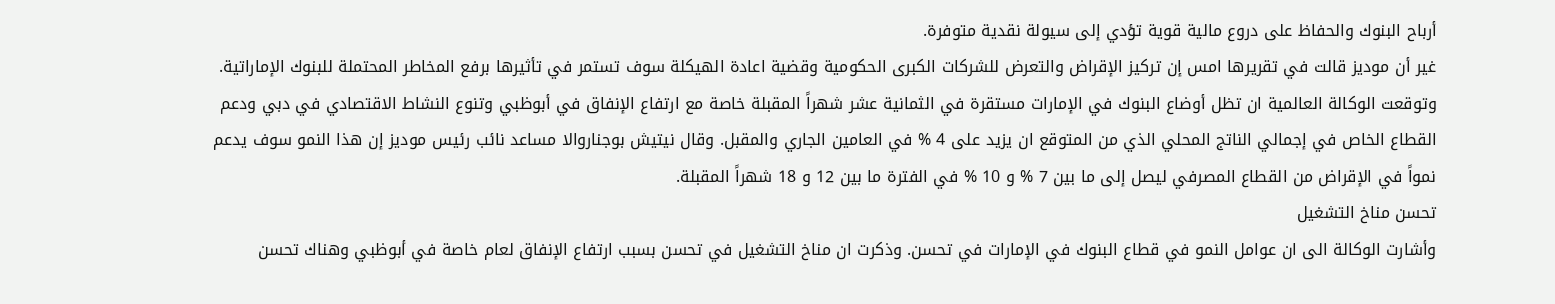أرباح البنوك والحفاظ على دروع مالية قوية تؤدي إلى سيولة نقدية متوفرة.
غير أن موديز قالت في تقريرها امس إن تركيز الإقراض والتعرض للشركات الكبرى الحكومية وقضية اعادة الهيكلة سوف تستمر في تأثيرها برفع المخاطر المحتملة للبنوك الإماراتية. وتوقعت الوكالة العالمية ان تظل أوضاع البنوك في الإمارات مستقرة في الثمانية عشر شهراً المقبلة خاصة مع ارتفاع الإنفاق في أبوظبي وتنوع النشاط الاقتصادي في دبي ودعم القطاع الخاص في إجمالي الناتج المحلي الذي من المتوقع ان يزيد على 4 % في العامين الجاري والمقبل. وقال نيتيش بوجناروالا مساعد نائب رئيس موديز إن هذا النمو سوف يدعم نمواً في الإقراض من القطاع المصرفي ليصل إلى ما بين 7 % و 10 % في الفترة ما بين 12 و 18 شهراً المقبلة.
تحسن مناخ التشغيل
وأشارت الوكالة الى ان عوامل النمو في قطاع البنوك في الإمارات في تحسن. وذكرت ان مناخ التشغيل في تحسن بسبب ارتفاع الإنفاق لعام خاصة في أبوظبي وهناك تحسن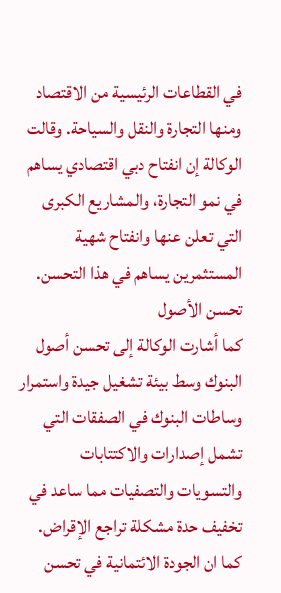في القطاعات الرئيسية من الاقتصاد ومنها التجارة والنقل والسياحة. وقالت الوكالة إن انفتاح دبي اقتصادي يساهم في نمو التجارة، والمشاريع الكبرى التي تعلن عنها وانفتاح شهية المستثمرين يساهم في هذا التحسن.
تحسن الأصول
كما أشارت الوكالة إلى تحسن أصول البنوك وسط بيئة تشغيل جيدة واستمرار وساطات البنوك في الصفقات التي تشمل إصدارات والاكتتابات والتسويات والتصفيات مما ساعد في تخفيف حدة مشكلة تراجع الإقراض. كما ان الجودة الائتمانية في تحسن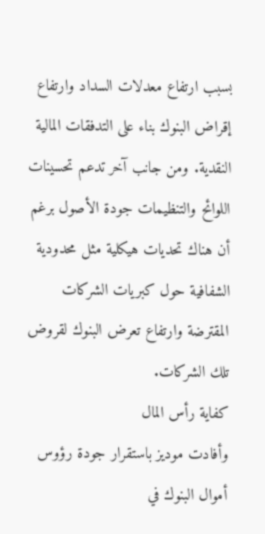بسبب ارتفاع معدلات السداد وارتفاع إقراض البنوك بناء على التدفقات المالية النقدية. ومن جانب آخر تدعم تحسينات اللوائح والتنظيمات جودة الأصول برغم أن هناك تحديات هيكلية مثل محدودية الشفافية حول كبريات الشركات المقترضة وارتفاع تعرض البنوك لقروض تلك الشركات.
كفاية رأس المال
وأفادت موديز باستقرار جودة رؤوس أموال البنوك في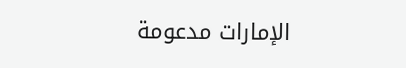الإمارات مدعومة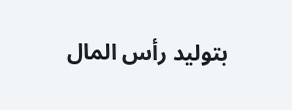بتوليد رأس المال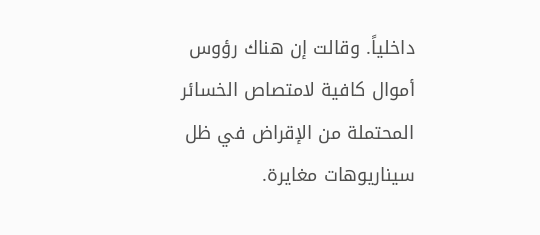داخلياً. وقالت إن هناك رؤوس أموال كافية لامتصاص الخسائر المحتملة من الإقراض في ظل سيناريوهات مغايرة.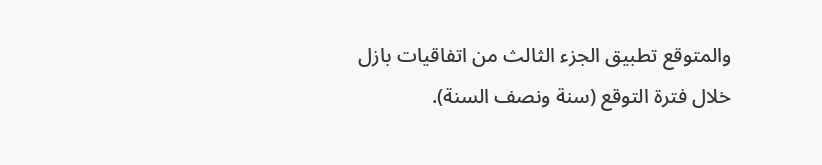والمتوقع تطبيق الجزء الثالث من اتفاقيات بازل خلال فترة التوقع (سنة ونصف السنة).